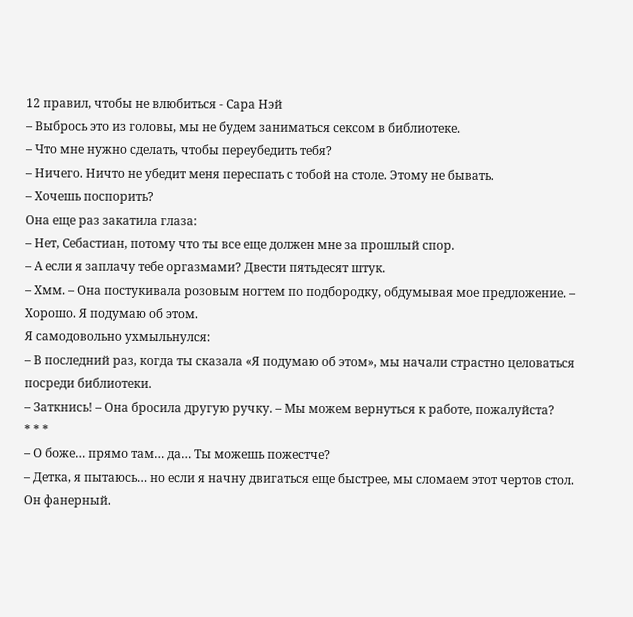12 правил, чтобы не влюбиться - Сара Нэй
– Выбрось это из головы, мы не будем заниматься сексом в библиотеке.
– Что мне нужно сделать, чтобы переубедить тебя?
– Ничего. Ничто не убедит меня переспать с тобой на столе. Этому не бывать.
– Хочешь поспорить?
Она еще раз закатила глаза:
– Нет, Себастиан, потому что ты все еще должен мне за прошлый спор.
– А если я заплачу тебе оргазмами? Двести пятьдесят штук.
– Хмм. – Она постукивала розовым ногтем по подбородку, обдумывая мое предложение. – Хорошо. Я подумаю об этом.
Я самодовольно ухмыльнулся:
– В последний раз, когда ты сказала «Я подумаю об этом», мы начали страстно целоваться посреди библиотеки.
– Заткнись! – Она бросила другую ручку. – Мы можем вернуться к работе, пожалуйста?
* * *
– О боже… прямо там… да… Ты можешь пожестче?
– Детка, я пытаюсь… но если я начну двигаться еще быстрее, мы сломаем этот чертов стол. Он фанерный.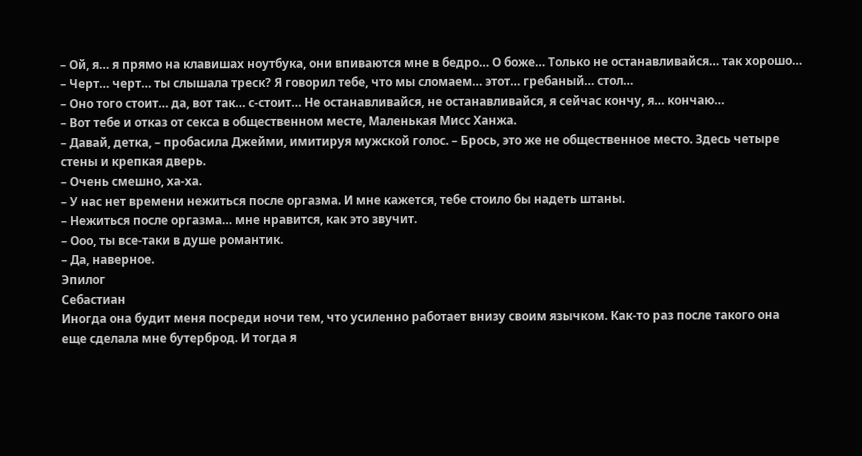– Ой, я… я прямо на клавишах ноутбука, они впиваются мне в бедро… О боже… Только не останавливайся… так хорошо…
– Черт… черт… ты слышала треск? Я говорил тебе, что мы сломаем… этот… гребаный… стол…
– Оно того стоит… да, вот так… с-стоит… Не останавливайся, не останавливайся, я сейчас кончу, я… кончаю…
– Вот тебе и отказ от секса в общественном месте, Маленькая Мисс Ханжа.
– Давай, детка, – пробасила Джейми, имитируя мужской голос. – Брось, это же не общественное место. Здесь четыре стены и крепкая дверь.
– Очень смешно, ха-ха.
– У нас нет времени нежиться после оргазма. И мне кажется, тебе стоило бы надеть штаны.
– Нежиться после оргазма… мне нравится, как это звучит.
– Ооо, ты все-таки в душе романтик.
– Да, наверное.
Эпилог
Себастиан
Иногда она будит меня посреди ночи тем, что усиленно работает внизу своим язычком. Как-то раз после такого она еще сделала мне бутерброд. И тогда я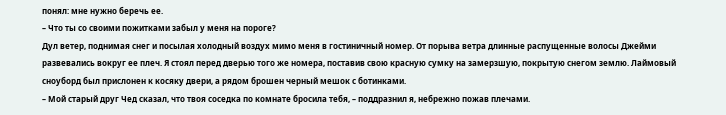понял: мне нужно беречь ее.
– Что ты со своими пожитками забыл у меня на пороге?
Дул ветер, поднимая снег и посылая холодный воздух мимо меня в гостиничный номер. От порыва ветра длинные распущенные волосы Джейми развевались вокруг ее плеч. Я стоял перед дверью того же номера, поставив свою красную сумку на замерзшую, покрытую снегом землю. Лаймовый сноуборд был прислонен к косяку двери, а рядом брошен черный мешок с ботинками.
– Мой старый друг Чед сказал, что твоя соседка по комнате бросила тебя, – поддразнил я, небрежно пожав плечами.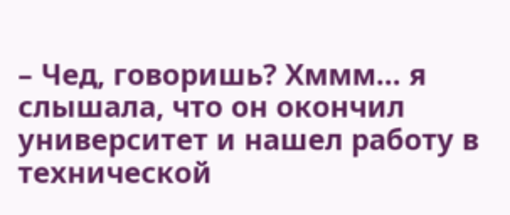– Чед, говоришь? Хммм… я слышала, что он окончил университет и нашел работу в технической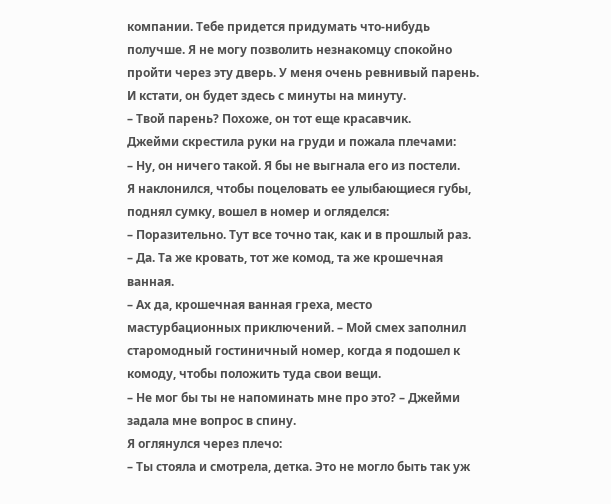компании. Тебе придется придумать что-нибудь получше. Я не могу позволить незнакомцу спокойно пройти через эту дверь. У меня очень ревнивый парень. И кстати, он будет здесь с минуты на минуту.
– Твой парень? Похоже, он тот еще красавчик.
Джейми скрестила руки на груди и пожала плечами:
– Ну, он ничего такой. Я бы не выгнала его из постели.
Я наклонился, чтобы поцеловать ее улыбающиеся губы, поднял сумку, вошел в номер и огляделся:
– Поразительно. Тут все точно так, как и в прошлый раз.
– Да. Та же кровать, тот же комод, та же крошечная ванная.
– Ах да, крошечная ванная греха, место мастурбационных приключений. – Мой смех заполнил старомодный гостиничный номер, когда я подошел к комоду, чтобы положить туда свои вещи.
– Не мог бы ты не напоминать мне про это? – Джейми задала мне вопрос в спину.
Я оглянулся через плечо:
– Ты стояла и смотрела, детка. Это не могло быть так уж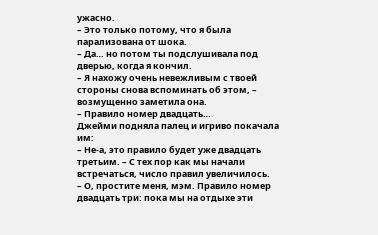ужасно.
– Это только потому, что я была парализована от шока.
– Да… но потом ты подслушивала под дверью, когда я кончил.
– Я нахожу очень невежливым с твоей стороны снова вспоминать об этом, – возмущенно заметила она.
– Правило номер двадцать…
Джейми подняла палец и игриво покачала им:
– Не-а, это правило будет уже двадцать третьим. – С тех пор как мы начали встречаться, число правил увеличилось.
– О, простите меня, мэм. Правило номер двадцать три: пока мы на отдыхе эти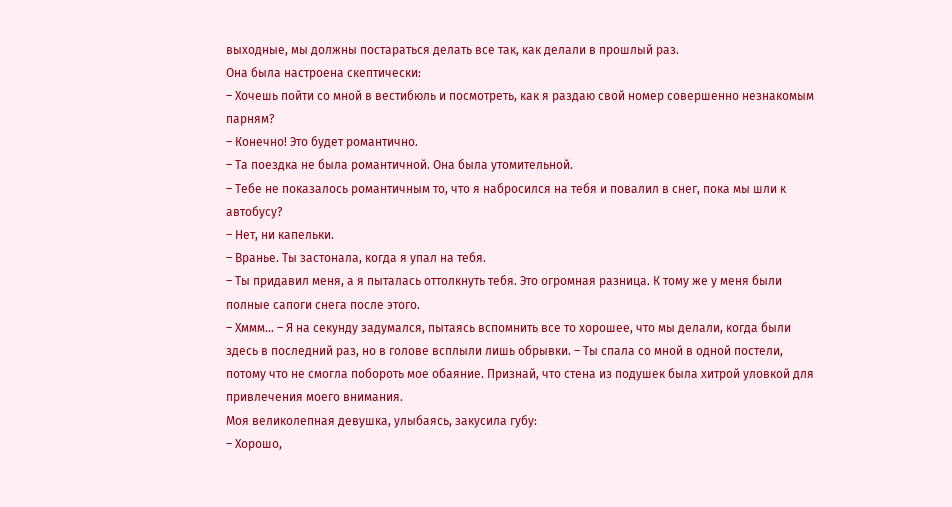выходные, мы должны постараться делать все так, как делали в прошлый раз.
Она была настроена скептически:
– Хочешь пойти со мной в вестибюль и посмотреть, как я раздаю свой номер совершенно незнакомым парням?
– Конечно! Это будет романтично.
– Та поездка не была романтичной. Она была утомительной.
– Тебе не показалось романтичным то, что я набросился на тебя и повалил в снег, пока мы шли к автобусу?
– Нет, ни капельки.
– Вранье. Ты застонала, когда я упал на тебя.
– Ты придавил меня, а я пыталась оттолкнуть тебя. Это огромная разница. К тому же у меня были полные сапоги снега после этого.
– Хммм… – Я на секунду задумался, пытаясь вспомнить все то хорошее, что мы делали, когда были здесь в последний раз, но в голове всплыли лишь обрывки. – Ты спала со мной в одной постели, потому что не смогла побороть мое обаяние. Признай, что стена из подушек была хитрой уловкой для привлечения моего внимания.
Моя великолепная девушка, улыбаясь, закусила губу:
– Хорошо,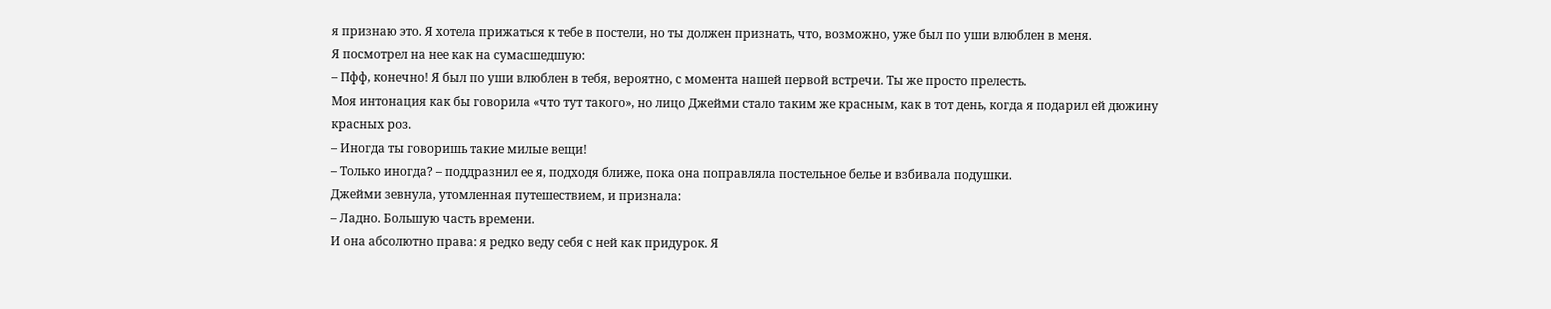я признаю это. Я хотела прижаться к тебе в постели, но ты должен признать, что, возможно, уже был по уши влюблен в меня.
Я посмотрел на нее как на сумасшедшую:
– Пфф, конечно! Я был по уши влюблен в тебя, вероятно, с момента нашей первой встречи. Ты же просто прелесть.
Моя интонация как бы говорила «что тут такого», но лицо Джейми стало таким же красным, как в тот день, когда я подарил ей дюжину красных роз.
– Иногда ты говоришь такие милые вещи!
– Только иногда? – поддразнил ее я, подходя ближе, пока она поправляла постельное белье и взбивала подушки.
Джейми зевнула, утомленная путешествием, и признала:
– Ладно. Большую часть времени.
И она абсолютно права: я редко веду себя с ней как придурок. Я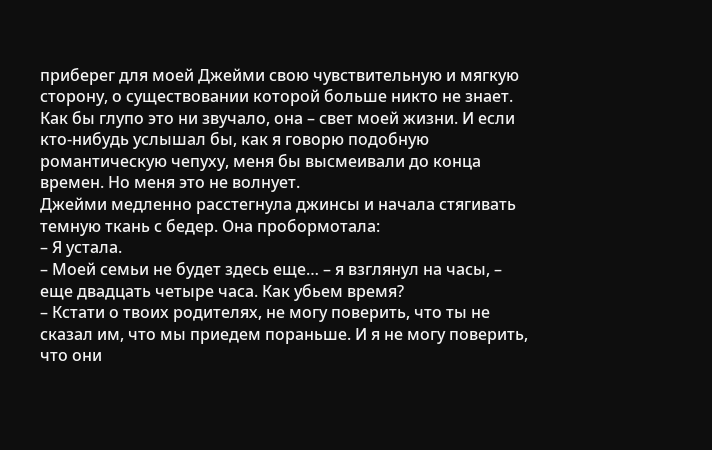приберег для моей Джейми свою чувствительную и мягкую сторону, о существовании которой больше никто не знает. Как бы глупо это ни звучало, она – свет моей жизни. И если кто-нибудь услышал бы, как я говорю подобную романтическую чепуху, меня бы высмеивали до конца времен. Но меня это не волнует.
Джейми медленно расстегнула джинсы и начала стягивать темную ткань с бедер. Она пробормотала:
– Я устала.
– Моей семьи не будет здесь еще… – я взглянул на часы, – еще двадцать четыре часа. Как убьем время?
– Кстати о твоих родителях, не могу поверить, что ты не сказал им, что мы приедем пораньше. И я не могу поверить, что они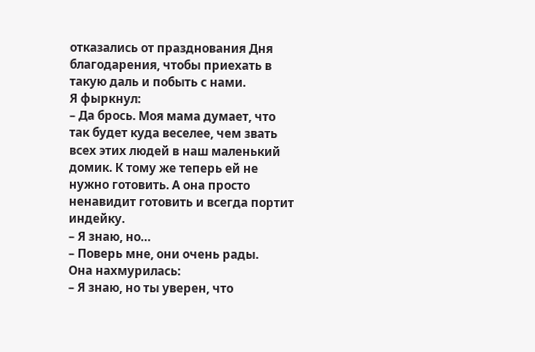отказались от празднования Дня благодарения, чтобы приехать в такую даль и побыть с нами.
Я фыркнул:
– Да брось. Моя мама думает, что так будет куда веселее, чем звать всех этих людей в наш маленький домик. К тому же теперь ей не нужно готовить. А она просто ненавидит готовить и всегда портит индейку.
– Я знаю, но…
– Поверь мне, они очень рады.
Она нахмурилась:
– Я знаю, но ты уверен, что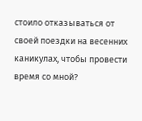стоило отказываться от своей поездки на весенних каникулах, чтобы провести время со мной?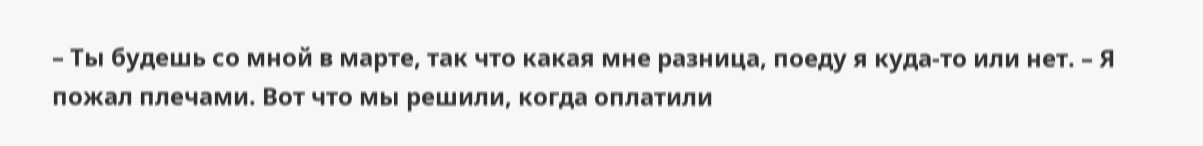– Ты будешь со мной в марте, так что какая мне разница, поеду я куда-то или нет. – Я пожал плечами. Вот что мы решили, когда оплатили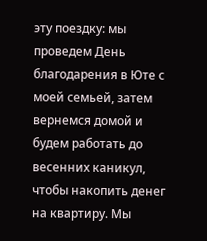эту поездку: мы проведем День благодарения в Юте с моей семьей, затем вернемся домой и будем работать до весенних каникул, чтобы накопить денег на квартиру. Мы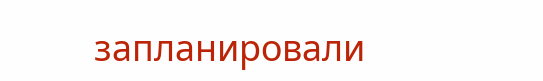запланировали